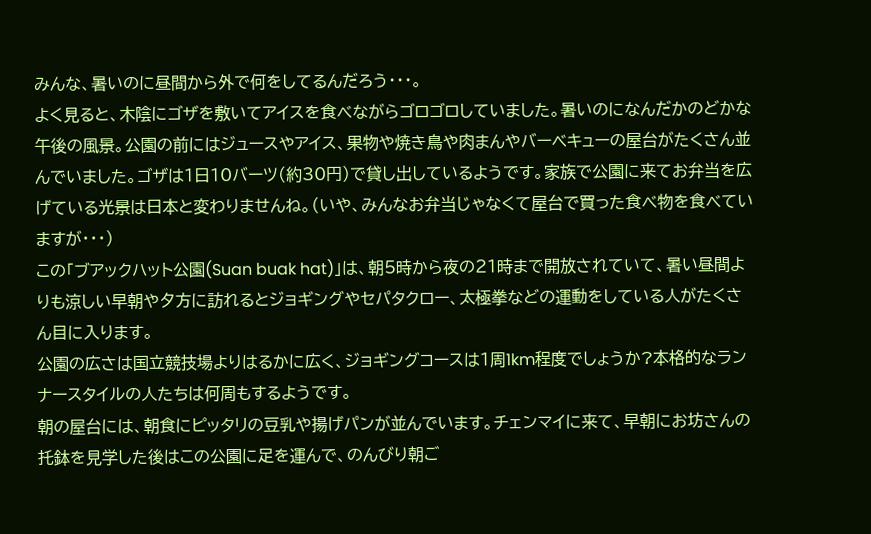みんな、暑いのに昼間から外で何をしてるんだろう・・・。
よく見ると、木陰にゴザを敷いてアイスを食べながらゴロゴロしていました。暑いのになんだかのどかな午後の風景。公園の前にはジュースやアイス、果物や焼き鳥や肉まんやバーベキューの屋台がたくさん並んでいました。ゴザは1日10バーツ(約30円)で貸し出しているようです。家族で公園に来てお弁当を広げている光景は日本と変わりませんね。(いや、みんなお弁当じゃなくて屋台で買った食べ物を食べていますが・・・)
この「ブアックハット公園(Suan buak hat)」は、朝5時から夜の21時まで開放されていて、暑い昼間よりも涼しい早朝や夕方に訪れるとジョギングやセパタクロー、太極拳などの運動をしている人がたくさん目に入ります。
公園の広さは国立競技場よりはるかに広く、ジョギングコースは1周1km程度でしょうか?本格的なランナースタイルの人たちは何周もするようです。
朝の屋台には、朝食にピッタリの豆乳や揚げパンが並んでいます。チェンマイに来て、早朝にお坊さんの托鉢を見学した後はこの公園に足を運んで、のんびり朝ご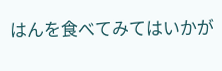はんを食べてみてはいかが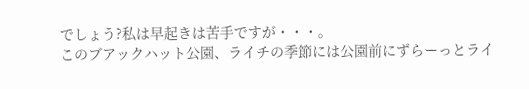でしょう?私は早起きは苦手ですが・・・。
このブアックハット公園、ライチの季節には公園前にずらーっとライ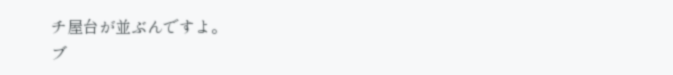チ屋台が並ぶんですよ。
ブ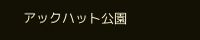アックハット公園